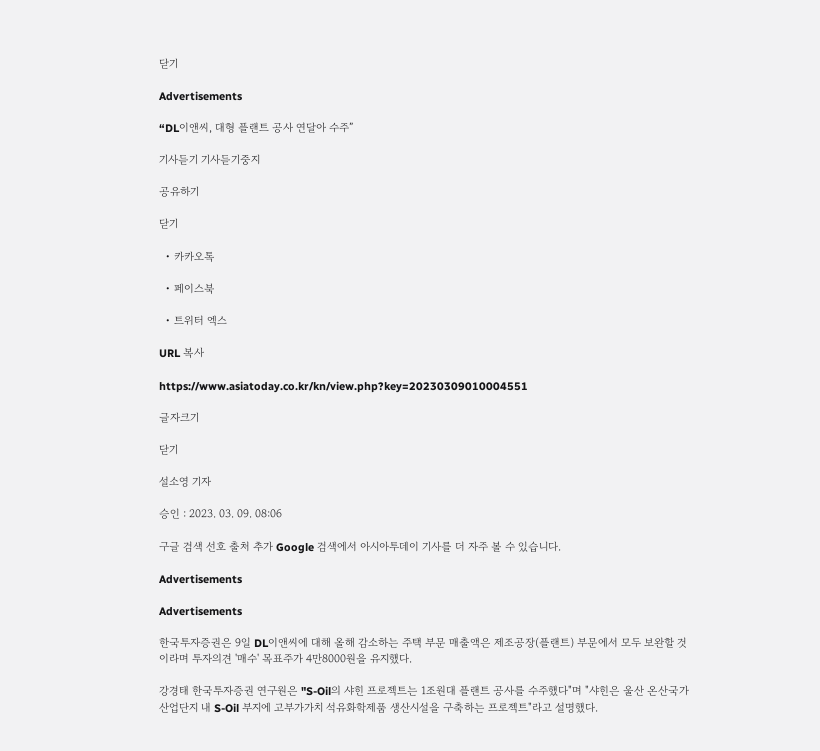닫기

Advertisements

“DL이앤씨, 대형 플랜트 공사 연달아 수주”

기사듣기 기사듣기중지

공유하기

닫기

  • 카카오톡

  • 페이스북

  • 트위터 엑스

URL 복사

https://www.asiatoday.co.kr/kn/view.php?key=20230309010004551

글자크기

닫기

설소영 기자

승인 : 2023. 03. 09. 08:06

구글 검색 선호 출처 추가 Google 검색에서 아시아투데이 기사를 더 자주 볼 수 있습니다.

Advertisements

Advertisements

한국투자증권은 9일 DL이앤씨에 대해 올해 감소하는 주택 부문 매출액은 제조공장(플랜트) 부문에서 모두 보완할 것이라며 투자의견 '매수' 목표주가 4만8000원을 유지했다.

강경태 한국투자증권 연구원은 "S-Oil의 샤힌 프로젝트는 1조원대 플랜트 공사를 수주했다"며 "샤힌은 울산 온산국가산업단지 내 S-Oil 부지에 고부가가치 석유화학제품 생산시설을 구축하는 프로젝트"라고 설명했다.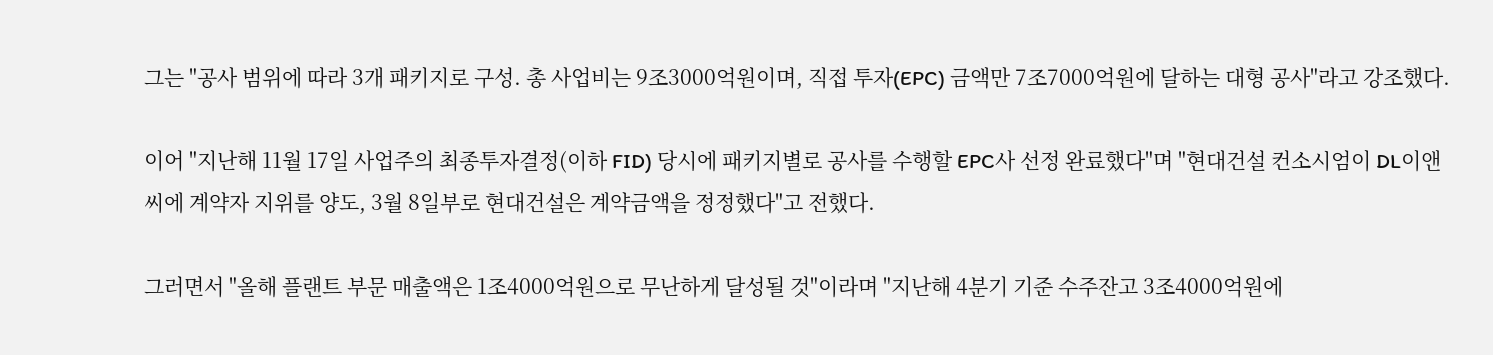그는 "공사 범위에 따라 3개 패키지로 구성. 총 사업비는 9조3000억원이며, 직접 투자(EPC) 금액만 7조7000억원에 달하는 대형 공사"라고 강조했다.

이어 "지난해 11월 17일 사업주의 최종투자결정(이하 FID) 당시에 패키지별로 공사를 수행할 EPC사 선정 완료했다"며 "현대건설 컨소시엄이 DL이앤씨에 계약자 지위를 양도, 3월 8일부로 현대건설은 계약금액을 정정했다"고 전했다.

그러면서 "올해 플랜트 부문 매출액은 1조4000억원으로 무난하게 달성될 것"이라며 "지난해 4분기 기준 수주잔고 3조4000억원에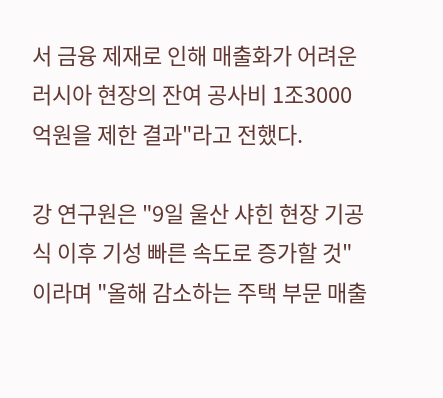서 금융 제재로 인해 매출화가 어려운 러시아 현장의 잔여 공사비 1조3000억원을 제한 결과"라고 전했다.

강 연구원은 "9일 울산 샤힌 현장 기공식 이후 기성 빠른 속도로 증가할 것"이라며 "올해 감소하는 주택 부문 매출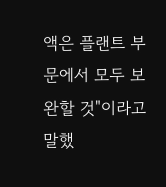액은 플랜트 부문에서 모두 보완할 것"이라고 말했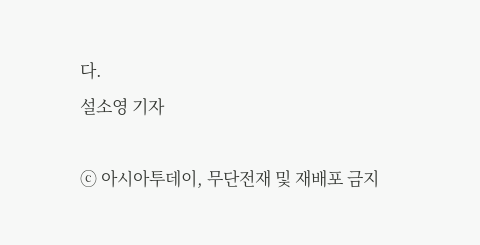다.
설소영 기자

ⓒ 아시아투데이, 무단전재 및 재배포 금지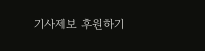기사제보 후원하기